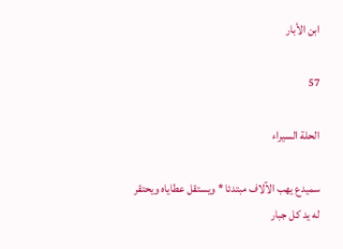ابن الأبار

57

الحلة السيراء

سميدع يهب الآلاف مبتدئا * ويستقل عطاياه ويحتقر له يد كل جبار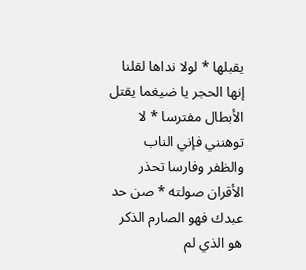يقبلها * لولا نداها لقلنا إنها الحجر يا ضيغما يقتل الأبطال مفترسا * لا توهنني فإني الناب والظفر وفارسا تحذر الأقران صولته * صن حد عبدك فهو الصارم الذكر هو الذي لم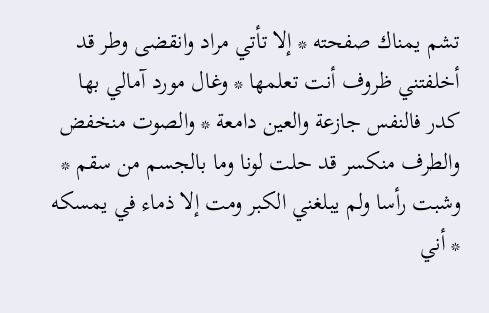تشم يمناك صفحته * إلا تأتي مراد وانقضى وطر قد أخلفتني ظروف أنت تعلمها * وغال مورد آمالي بها كدر فالنفس جازعة والعين دامعة * والصوت منخفض والطرف منكسر قد حلت لونا وما بالجسم من سقم * وشبت رأسا ولم يبلغني الكبر ومت إلا ذماء في يمسكه * أني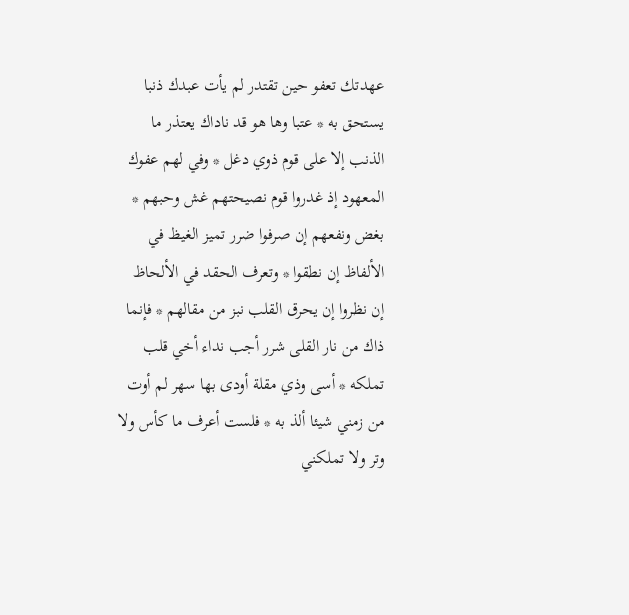عهدتك تعفو حين تقتدر لم يأت عبدك ذنبا يستحق به * عتبا وها هو قد ناداك يعتذر ما الذنب إلا على قوم ذوي دغل * وفي لهم عفوك المعهود إذ غدروا قوم نصيحتهم غش وحبهم * بغض ونفعهم إن صرفوا ضرر تميز الغيظ في الألفاظ إن نطقوا * وتعرف الحقد في الألحاظ إن نظروا إن يحرق القلب نبز من مقالهم * فإنما ذاك من نار القلى شرر أجب نداء أخي قلب تملكه * أسى وذي مقلة أودى بها سهر لم أوت من زمني شيئا ألذ به * فلست أعرف ما كأس ولا وتر ولا تملكني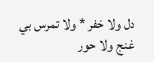دل ولا خفر * ولا تمرس بي غنج ولا حور